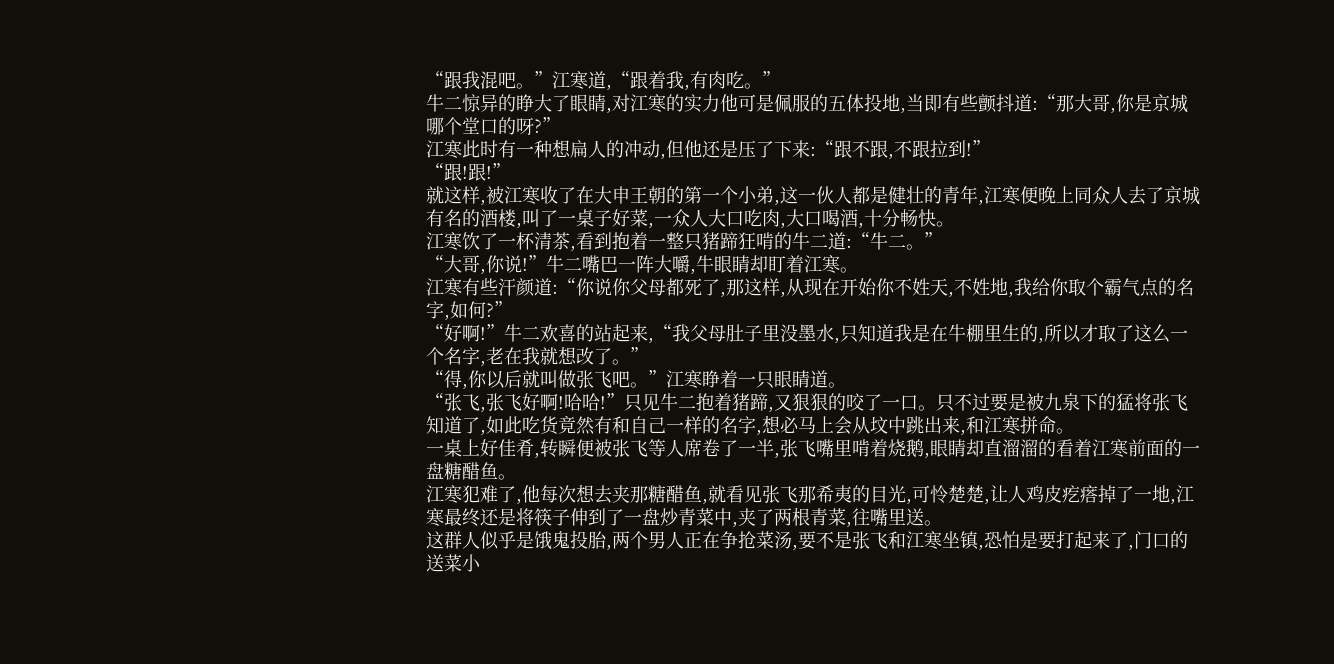“跟我混吧。”江寒道,“跟着我,有肉吃。”
牛二惊异的睁大了眼睛,对江寒的实力他可是佩服的五体投地,当即有些颤抖道:“那大哥,你是京城哪个堂口的呀?”
江寒此时有一种想扁人的冲动,但他还是压了下来:“跟不跟,不跟拉到!”
“跟!跟!”
就这样,被江寒收了在大申王朝的第一个小弟,这一伙人都是健壮的青年,江寒便晚上同众人去了京城有名的酒楼,叫了一桌子好菜,一众人大口吃肉,大口喝酒,十分畅快。
江寒饮了一杯清茶,看到抱着一整只猪蹄狂啃的牛二道:“牛二。”
“大哥,你说!”牛二嘴巴一阵大嚼,牛眼睛却盯着江寒。
江寒有些汗颜道:“你说你父母都死了,那这样,从现在开始你不姓天,不姓地,我给你取个霸气点的名字,如何?”
“好啊!”牛二欢喜的站起来,“我父母肚子里没墨水,只知道我是在牛棚里生的,所以才取了这么一个名字,老在我就想改了。”
“得,你以后就叫做张飞吧。”江寒睁着一只眼睛道。
“张飞,张飞好啊!哈哈!”只见牛二抱着猪蹄,又狠狠的咬了一口。只不过要是被九泉下的猛将张飞知道了,如此吃货竟然有和自己一样的名字,想必马上会从坟中跳出来,和江寒拼命。
一桌上好佳肴,转瞬便被张飞等人席卷了一半,张飞嘴里啃着烧鹅,眼睛却直溜溜的看着江寒前面的一盘糖醋鱼。
江寒犯难了,他每次想去夹那糖醋鱼,就看见张飞那希夷的目光,可怜楚楚,让人鸡皮疙瘩掉了一地,江寒最终还是将筷子伸到了一盘炒青菜中,夹了两根青菜,往嘴里送。
这群人似乎是饿鬼投胎,两个男人正在争抢菜汤,要不是张飞和江寒坐镇,恐怕是要打起来了,门口的送菜小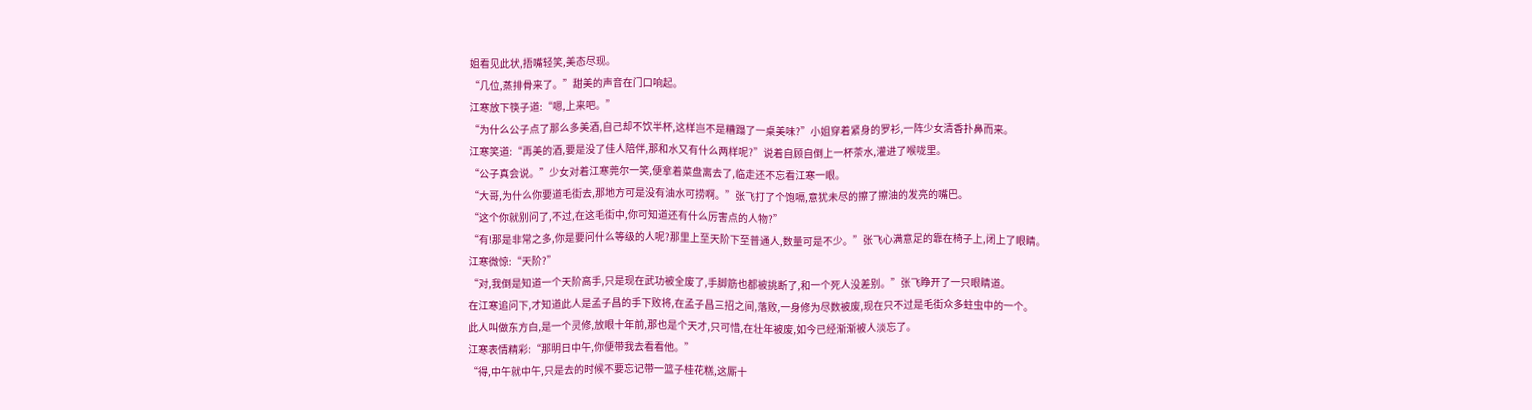姐看见此状,捂嘴轻笑,美态尽现。
“几位,蒸排骨来了。”甜美的声音在门口响起。
江寒放下筷子道:“嗯,上来吧。”
“为什么公子点了那么多美酒,自己却不饮半杯,这样岂不是糟蹋了一桌美味?”小姐穿着紧身的罗衫,一阵少女清香扑鼻而来。
江寒笑道:“再美的酒,要是没了佳人陪伴,那和水又有什么两样呢?”说着自顾自倒上一杯茶水,灌进了喉咙里。
“公子真会说。”少女对着江寒莞尔一笑,便拿着菜盘离去了,临走还不忘看江寒一眼。
“大哥,为什么你要道毛街去,那地方可是没有油水可捞啊。”张飞打了个饱嗝,意犹未尽的擦了擦油的发亮的嘴巴。
“这个你就别问了,不过,在这毛街中,你可知道还有什么厉害点的人物?”
“有!那是非常之多,你是要问什么等级的人呢?那里上至天阶下至普通人,数量可是不少。”张飞心满意足的靠在椅子上,闭上了眼睛。
江寒微惊:“天阶?”
“对,我倒是知道一个天阶高手,只是现在武功被全废了,手脚筋也都被挑断了,和一个死人没差别。”张飞睁开了一只眼睛道。
在江寒追问下,才知道此人是孟子昌的手下败将,在孟子昌三招之间,落败,一身修为尽数被废,现在只不过是毛街众多蛀虫中的一个。
此人叫做东方白,是一个灵修,放眼十年前,那也是个天才,只可惜,在壮年被废,如今已经渐渐被人淡忘了。
江寒表情精彩:“那明日中午,你便带我去看看他。”
“得,中午就中午,只是去的时候不要忘记带一篮子桂花糕,这厮十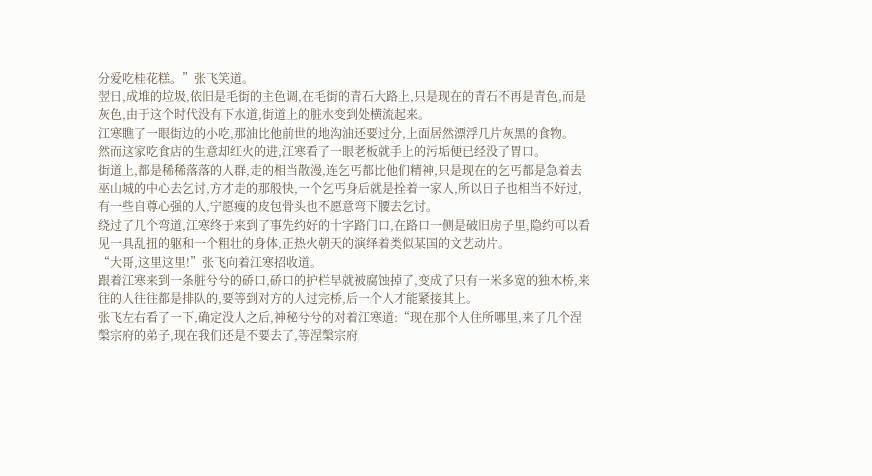分爱吃桂花糕。”张飞笑道。
翌日,成堆的垃圾,依旧是毛街的主色调,在毛街的青石大路上,只是现在的青石不再是青色,而是灰色,由于这个时代没有下水道,街道上的脏水变到处横流起来。
江寒瞧了一眼街边的小吃,那油比他前世的地沟油还要过分,上面居然漂浮几片灰黑的食物。
然而这家吃食店的生意却红火的进,江寒看了一眼老板就手上的污垢便已经没了胃口。
街道上,都是稀稀落落的人群,走的相当散漫,连乞丐都比他们精神,只是现在的乞丐都是急着去巫山城的中心去乞讨,方才走的那般快,一个乞丐身后就是拴着一家人,所以日子也相当不好过,有一些自尊心强的人,宁愿瘦的皮包骨头也不愿意弯下腰去乞讨。
绕过了几个弯道,江寒终于来到了事先约好的十字路门口,在路口一侧是破旧房子里,隐约可以看见一具乱扭的躯和一个粗壮的身体,正热火朝天的演绎着类似某国的文艺动片。
“大哥,这里这里!”张飞向着江寒招收道。
跟着江寒来到一条脏兮兮的硚口,硚口的护栏早就被腐蚀掉了,变成了只有一米多宽的独木桥,来往的人往往都是排队的,要等到对方的人过完桥,后一个人才能紧接其上。
张飞左右看了一下,确定没人之后,神秘兮兮的对着江寒道:“现在那个人住所哪里,来了几个涅槃宗府的弟子,现在我们还是不要去了,等涅槃宗府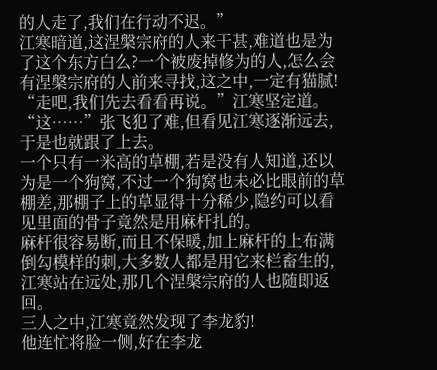的人走了,我们在行动不迟。”
江寒暗道,这涅槃宗府的人来干甚,难道也是为了这个东方白么?一个被废掉修为的人,怎么会有涅槃宗府的人前来寻找,这之中,一定有猫腻!
“走吧,我们先去看看再说。”江寒坚定道。
“这……”张飞犯了难,但看见江寒逐渐远去,于是也就跟了上去。
一个只有一米高的草棚,若是没有人知道,还以为是一个狗窝,不过一个狗窝也未必比眼前的草棚差,那棚子上的草显得十分稀少,隐约可以看见里面的骨子竟然是用麻杆扎的。
麻杆很容易断,而且不保暖,加上麻杆的上布满倒勾模样的刺,大多数人都是用它来栏畜生的,江寒站在远处,那几个涅槃宗府的人也随即返回。
三人之中,江寒竟然发现了李龙豹!
他连忙将脸一侧,好在李龙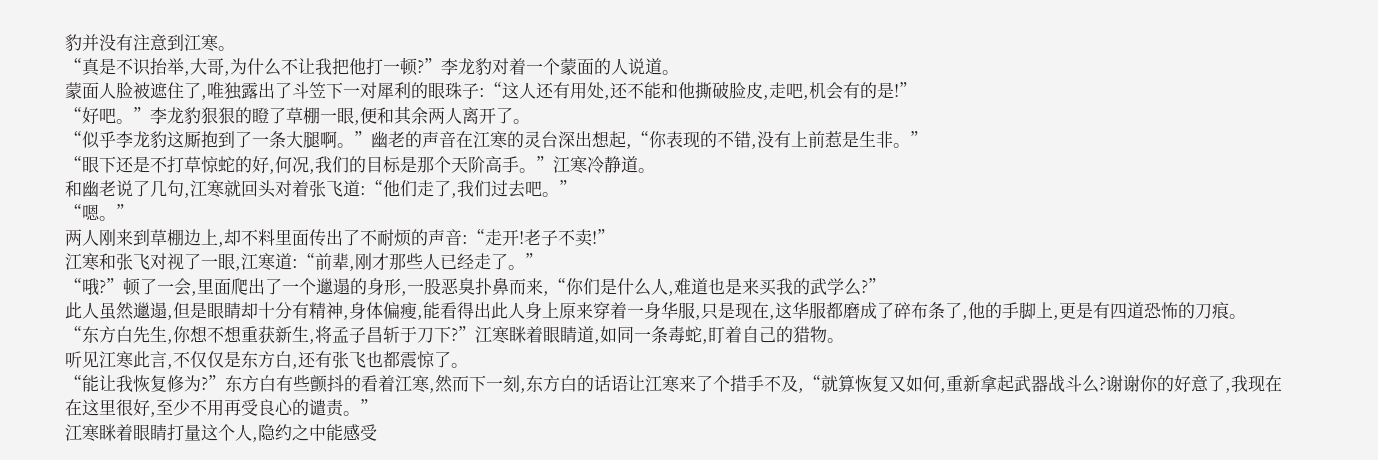豹并没有注意到江寒。
“真是不识抬举,大哥,为什么不让我把他打一顿?”李龙豹对着一个蒙面的人说道。
蒙面人脸被遮住了,唯独露出了斗笠下一对犀利的眼珠子:“这人还有用处,还不能和他撕破脸皮,走吧,机会有的是!”
“好吧。”李龙豹狠狠的瞪了草棚一眼,便和其余两人离开了。
“似乎李龙豹这厮抱到了一条大腿啊。”幽老的声音在江寒的灵台深出想起,“你表现的不错,没有上前惹是生非。”
“眼下还是不打草惊蛇的好,何况,我们的目标是那个天阶高手。”江寒冷静道。
和幽老说了几句,江寒就回头对着张飞道:“他们走了,我们过去吧。”
“嗯。”
两人刚来到草棚边上,却不料里面传出了不耐烦的声音:“走开!老子不卖!”
江寒和张飞对视了一眼,江寒道:“前辈,刚才那些人已经走了。”
“哦?”顿了一会,里面爬出了一个邋遢的身形,一股恶臭扑鼻而来,“你们是什么人,难道也是来买我的武学么?”
此人虽然邋遢,但是眼睛却十分有精神,身体偏瘦,能看得出此人身上原来穿着一身华服,只是现在,这华服都磨成了碎布条了,他的手脚上,更是有四道恐怖的刀痕。
“东方白先生,你想不想重获新生,将孟子昌斩于刀下?”江寒眯着眼睛道,如同一条毒蛇,盯着自己的猎物。
听见江寒此言,不仅仅是东方白,还有张飞也都震惊了。
“能让我恢复修为?”东方白有些颤抖的看着江寒,然而下一刻,东方白的话语让江寒来了个措手不及,“就算恢复又如何,重新拿起武器战斗么?谢谢你的好意了,我现在在这里很好,至少不用再受良心的谴责。”
江寒眯着眼睛打量这个人,隐约之中能感受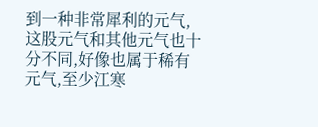到一种非常犀利的元气,这股元气和其他元气也十分不同,好像也属于稀有元气,至少江寒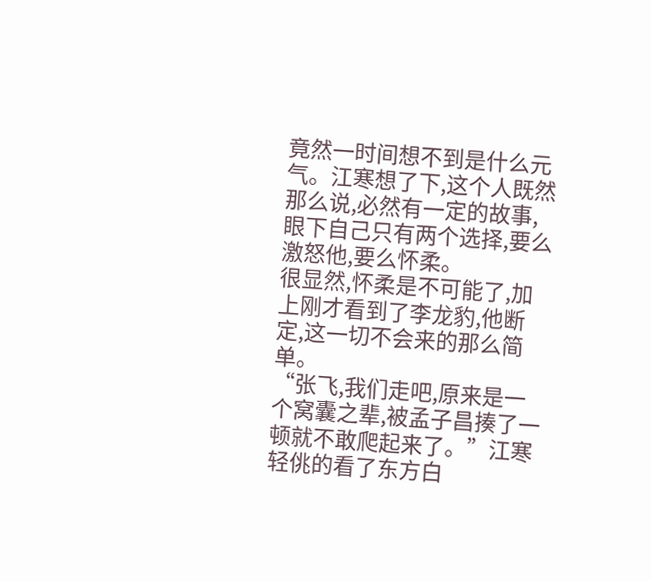竟然一时间想不到是什么元气。江寒想了下,这个人既然那么说,必然有一定的故事,眼下自己只有两个选择,要么激怒他,要么怀柔。
很显然,怀柔是不可能了,加上刚才看到了李龙豹,他断定,这一切不会来的那么简单。
“张飞,我们走吧,原来是一个窝囊之辈,被孟子昌揍了一顿就不敢爬起来了。”江寒轻佻的看了东方白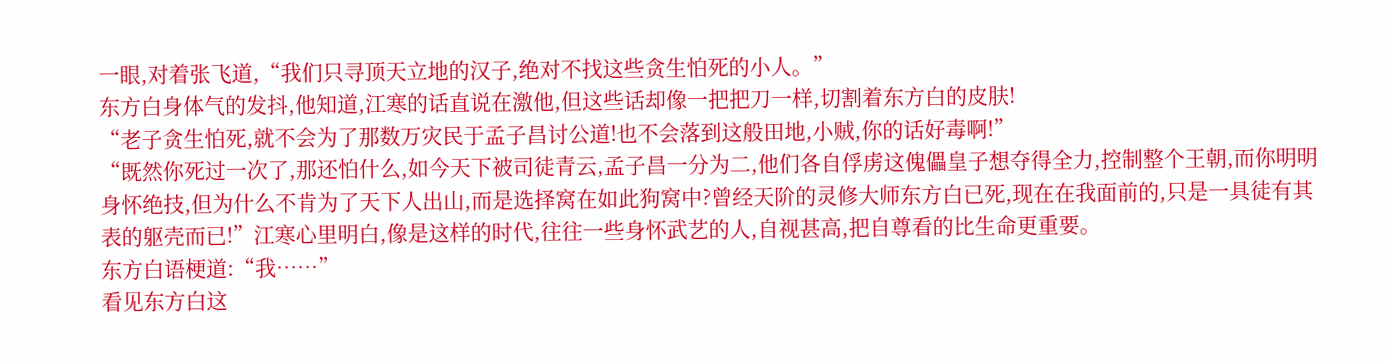一眼,对着张飞道,“我们只寻顶天立地的汉子,绝对不找这些贪生怕死的小人。”
东方白身体气的发抖,他知道,江寒的话直说在激他,但这些话却像一把把刀一样,切割着东方白的皮肤!
“老子贪生怕死,就不会为了那数万灾民于孟子昌讨公道!也不会落到这般田地,小贼,你的话好毒啊!”
“既然你死过一次了,那还怕什么,如今天下被司徒青云,孟子昌一分为二,他们各自俘虏这傀儡皇子想夺得全力,控制整个王朝,而你明明身怀绝技,但为什么不肯为了天下人出山,而是选择窝在如此狗窝中?曾经天阶的灵修大师东方白已死,现在在我面前的,只是一具徒有其表的躯壳而已!”江寒心里明白,像是这样的时代,往往一些身怀武艺的人,自视甚高,把自尊看的比生命更重要。
东方白语梗道:“我……”
看见东方白这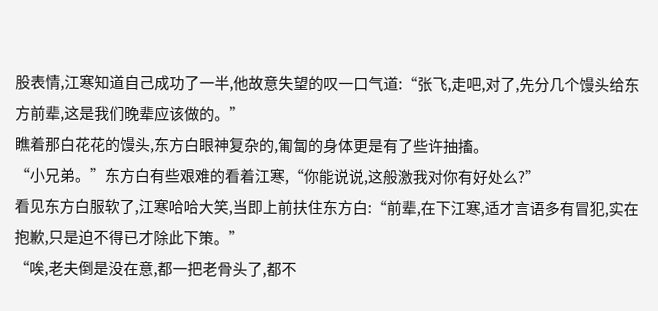股表情,江寒知道自己成功了一半,他故意失望的叹一口气道:“张飞,走吧,对了,先分几个馒头给东方前辈,这是我们晚辈应该做的。”
瞧着那白花花的馒头,东方白眼神复杂的,匍匐的身体更是有了些许抽搐。
“小兄弟。”东方白有些艰难的看着江寒,“你能说说,这般激我对你有好处么?”
看见东方白服软了,江寒哈哈大笑,当即上前扶住东方白:“前辈,在下江寒,适才言语多有冒犯,实在抱歉,只是迫不得已才除此下策。”
“唉,老夫倒是没在意,都一把老骨头了,都不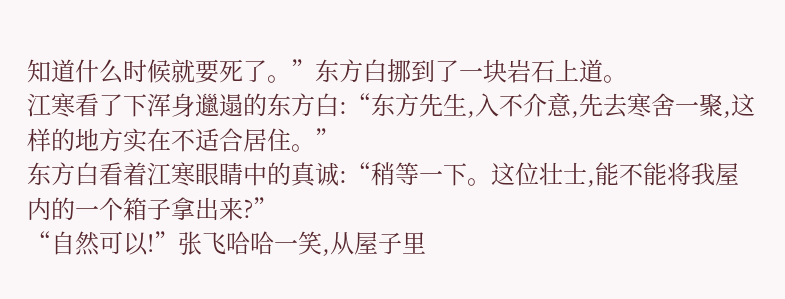知道什么时候就要死了。”东方白挪到了一块岩石上道。
江寒看了下浑身邋遢的东方白:“东方先生,入不介意,先去寒舍一聚,这样的地方实在不适合居住。”
东方白看着江寒眼睛中的真诚:“稍等一下。这位壮士,能不能将我屋内的一个箱子拿出来?”
“自然可以!”张飞哈哈一笑,从屋子里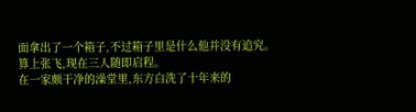面拿出了一个箱子,不过箱子里是什么他并没有追究。
算上张飞,现在三人随即启程。
在一家颇干净的澡堂里,东方白洗了十年来的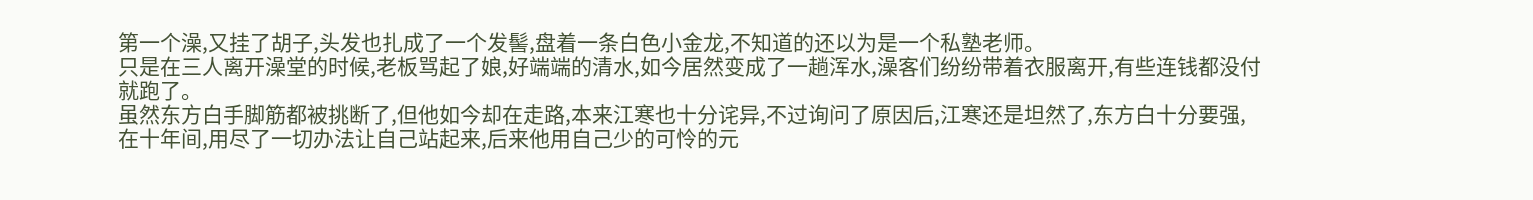第一个澡,又挂了胡子,头发也扎成了一个发髻,盘着一条白色小金龙,不知道的还以为是一个私塾老师。
只是在三人离开澡堂的时候,老板骂起了娘,好端端的清水,如今居然变成了一趟浑水,澡客们纷纷带着衣服离开,有些连钱都没付就跑了。
虽然东方白手脚筋都被挑断了,但他如今却在走路,本来江寒也十分诧异,不过询问了原因后,江寒还是坦然了,东方白十分要强,在十年间,用尽了一切办法让自己站起来,后来他用自己少的可怜的元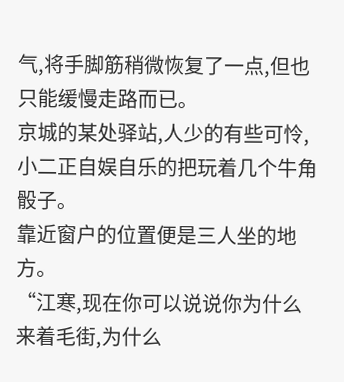气,将手脚筋稍微恢复了一点,但也只能缓慢走路而已。
京城的某处驿站,人少的有些可怜,小二正自娱自乐的把玩着几个牛角骰子。
靠近窗户的位置便是三人坐的地方。
“江寒,现在你可以说说你为什么来着毛街,为什么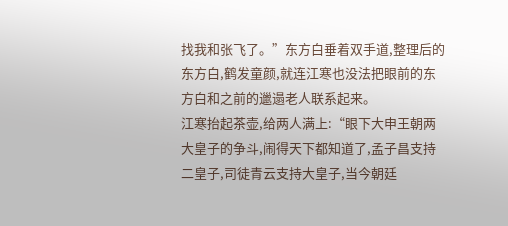找我和张飞了。”东方白垂着双手道,整理后的东方白,鹤发童颜,就连江寒也没法把眼前的东方白和之前的邋遢老人联系起来。
江寒抬起茶壶,给两人满上:“眼下大申王朝两大皇子的争斗,闹得天下都知道了,孟子昌支持二皇子,司徒青云支持大皇子,当今朝廷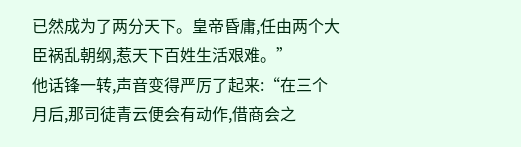已然成为了两分天下。皇帝昏庸,任由两个大臣祸乱朝纲,惹天下百姓生活艰难。”
他话锋一转,声音变得严厉了起来:“在三个月后,那司徒青云便会有动作,借商会之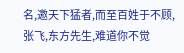名,邀天下猛者,而至百姓于不顾,张飞,东方先生,难道你不觉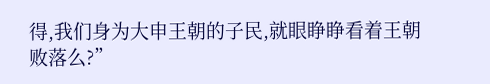得,我们身为大申王朝的子民,就眼睁睁看着王朝败落么?”